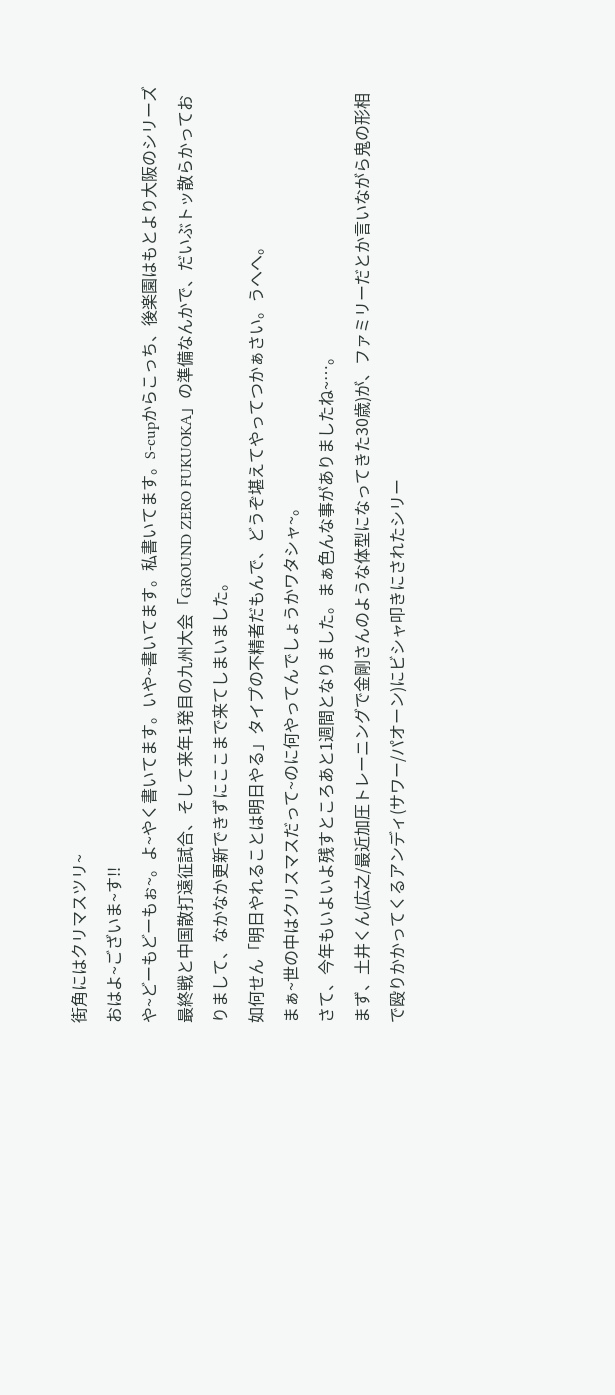街角にはクリマスツリ~
おはよ~ございま~す!!
や~どーもどーもぉ~。よ~やく書いてます。いや~書いてます。私書いてます。S-cupからこっち、後楽園はもとより大阪のシリーズ最終戦と中国散打遠征試合、そして来年1発目の九州大会「GROUND ZERO FUKUOKA」の準備なんかで、だいぶトッ散らかっておりまして、なかなか更新できずにここまで来てしまいました。
如何せん「明日やれることは明日やる」タイプの不精者だもんで、どうぞ堪えてやってつかぁさい。うへへ。
まぁ~世の中はクリスマスだって~のに何やってんでしょうかワタシャ~。
さて、今年もいよいよ残すところあと1週間となりました。まぁ色んな事がありましたね~…。
まず、土井くん(広之/最近加圧トレーニングで金剛さんのような体型になってきた30歳)が、ファミリーだとか言いながら鬼の形相で殴りかかってくるアンディ(サワー/パオーン)にビシャ叩きにされたシリー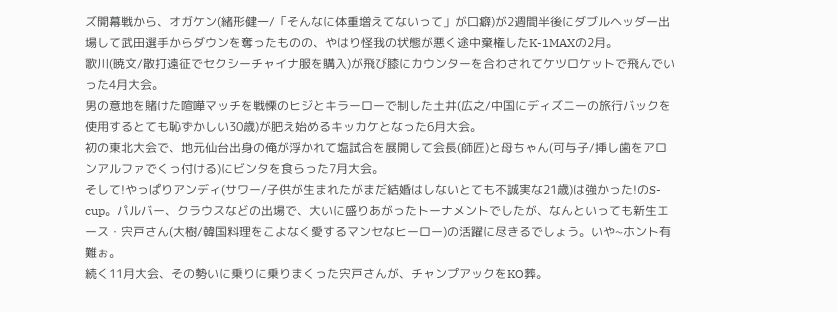ズ開幕戦から、オガケン(緒形健一/「そんなに体重増えてないって」が口癖)が2週間半後にダブルヘッダー出場して武田選手からダウンを奪ったものの、やはり怪我の状態が悪く途中棄権したK-1MAXの2月。
歌川(暁文/散打遠征でセクシーチャイナ服を購入)が飛び膝にカウンターを合わされてケツロケットで飛んでいった4月大会。
男の意地を賭けた喧嘩マッチを戦慄のヒジとキラーローで制した土井(広之/中国にディズニーの旅行バックを使用するとても恥ずかしい30歳)が肥え始めるキッカケとなった6月大会。
初の東北大会で、地元仙台出身の俺が浮かれて塩試合を展開して会長(師匠)と母ちゃん(可与子/挿し歯をアロンアルファでくっ付ける)にビンタを食らった7月大会。
そして!やっぱりアンディ(サワー/子供が生まれたがまだ結婚はしないとても不誠実な21歳)は強かった!のS-cup。パルバー、クラウスなどの出場で、大いに盛りあがったトーナメントでしたが、なんといっても新生エース・宍戸さん(大樹/韓国料理をこよなく愛するマンセなヒーロー)の活躍に尽きるでしょう。いや~ホント有難ぉ。
続く11月大会、その勢いに乗りに乗りまくった宍戸さんが、チャンプアックをKO葬。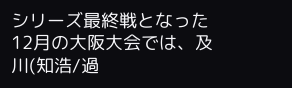シリーズ最終戦となった12月の大阪大会では、及川(知浩/過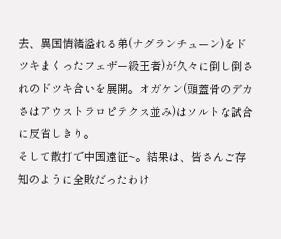去、異国情緒溢れる弟(ナグランチューン)をドツキまくったフェザー級王者)が久々に倒し倒されのドツキ合いを展開。オガケン(頭蓋骨のデカさはアウストラロピテクス並み)はソルトな試合に反省しきり。
そして散打で中国遠征~。結果は、皆さんご存知のように全敗だったわけ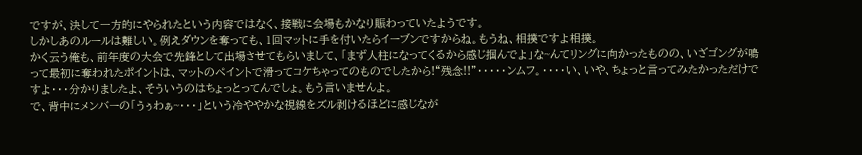ですが、決して一方的にやられたという内容ではなく、接戦に会場もかなり賑わっていたようです。
しかしあのルールは難しい。例えダウンを奪っても、1回マットに手を付いたらイーブンですからね。もうね、相撲ですよ相撲。
かく云う俺も、前年度の大会で先鋒として出場させてもらいまして、「まず人柱になってくるから感じ掴んでよ」な~んてリングに向かったものの、いざゴングが鳴って最初に奪われたポイントは、マットのペイントで滑ってコケちゃってのものでしたから!“残念!!”・・・・・ンムフ。・・・・い、いや、ちょっと言ってみたかっただけですよ・・・分かりましたよ、そういうのはちょっとってんでしょ。もう言いませんよ。
で、背中にメンバーの「うぅわぁ~・・・」という冷ややかな視線をズル剥けるほどに感じなが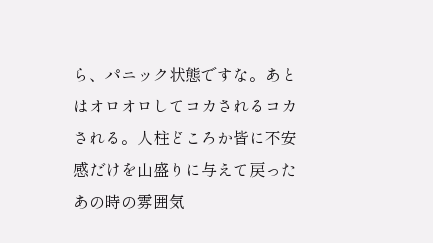ら、パニック状態ですな。あとはオロオロしてコカされるコカされる。人柱どころか皆に不安感だけを山盛りに与えて戻ったあの時の雰囲気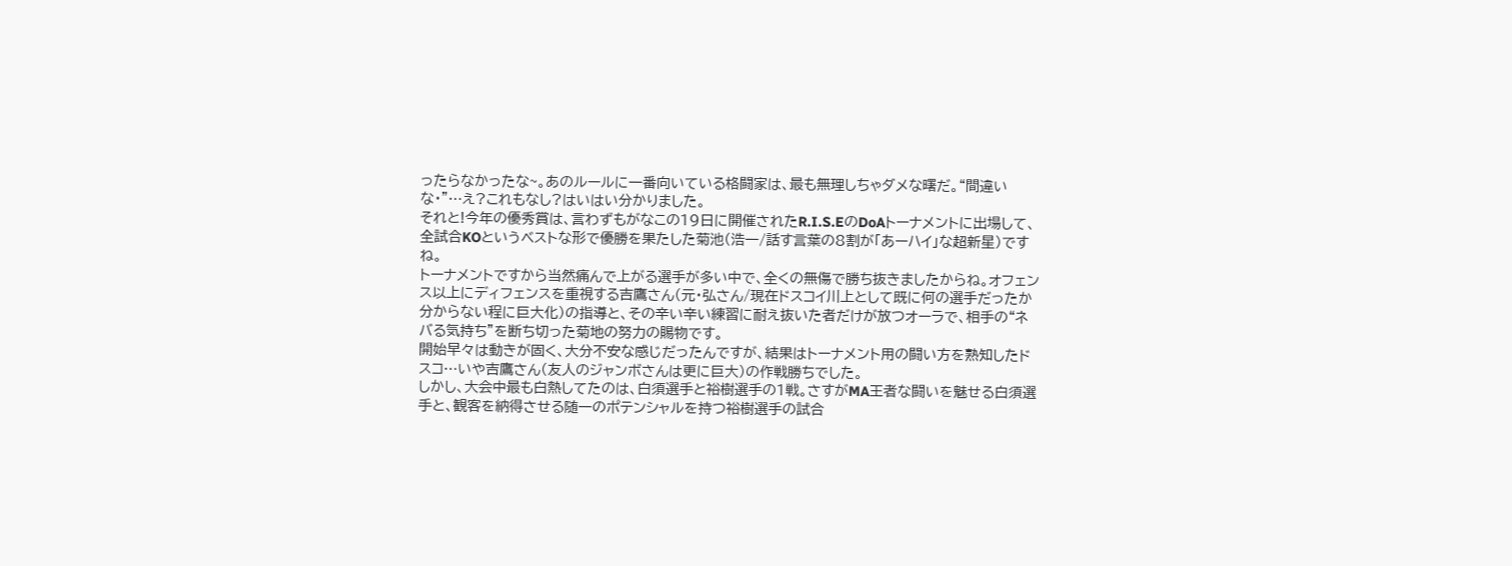ったらなかったな~。あのルールに一番向いている格闘家は、最も無理しちゃダメな曙だ。“間違いな・”…え?これもなし?はいはい分かりました。
それと!今年の優秀賞は、言わずもがなこの19日に開催されたR.I.S.EのDoAトーナメントに出場して、全試合KOというベストな形で優勝を果たした菊池(浩一/話す言葉の8割が「あーハイ」な超新星)ですね。
トーナメントですから当然痛んで上がる選手が多い中で、全くの無傷で勝ち抜きましたからね。オフェンス以上にディフェンスを重視する吉鷹さん(元・弘さん/現在ドスコイ川上として既に何の選手だったか分からない程に巨大化)の指導と、その辛い辛い練習に耐え抜いた者だけが放つオーラで、相手の“ネバる気持ち”を断ち切った菊地の努力の賜物です。
開始早々は動きが固く、大分不安な感じだったんですが、結果はトーナメント用の闘い方を熟知したドスコ…いや吉鷹さん(友人のジャンボさんは更に巨大)の作戦勝ちでした。
しかし、大会中最も白熱してたのは、白須選手と裕樹選手の1戦。さすがMA王者な闘いを魅せる白須選手と、観客を納得させる随一のポテンシャルを持つ裕樹選手の試合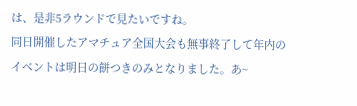は、是非5ラウンドで見たいですね。
同日開催したアマチュア全国大会も無事終了して年内のイベントは明日の餅つきのみとなりました。あ~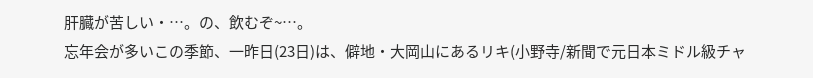肝臓が苦しい・…。の、飲むぞ~…。
忘年会が多いこの季節、一昨日(23日)は、僻地・大岡山にあるリキ(小野寺/新聞で元日本ミドル級チャ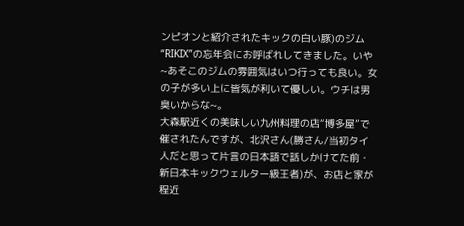ンピオンと紹介されたキックの白い豚)のジム“RIKIX”の忘年会にお呼ばれしてきました。いや~あそこのジムの雰囲気はいつ行っても良い。女の子が多い上に皆気が利いて優しい。ウチは男臭いからな~。
大森駅近くの美味しい九州料理の店“博多屋”で催されたんですが、北沢さん(勝さん/当初タイ人だと思って片言の日本語で話しかけてた前・新日本キックウェルター級王者)が、お店と家が程近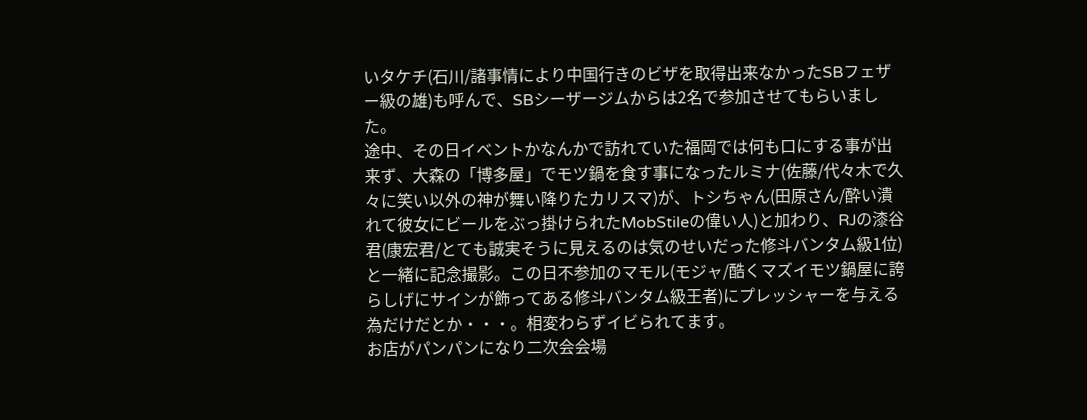いタケチ(石川/諸事情により中国行きのビザを取得出来なかったSBフェザー級の雄)も呼んで、SBシーザージムからは2名で参加させてもらいました。
途中、その日イベントかなんかで訪れていた福岡では何も口にする事が出来ず、大森の「博多屋」でモツ鍋を食す事になったルミナ(佐藤/代々木で久々に笑い以外の神が舞い降りたカリスマ)が、トシちゃん(田原さん/酔い潰れて彼女にビールをぶっ掛けられたMobStileの偉い人)と加わり、RJの漆谷君(康宏君/とても誠実そうに見えるのは気のせいだった修斗バンタム級1位)と一緒に記念撮影。この日不参加のマモル(モジャ/酷くマズイモツ鍋屋に誇らしげにサインが飾ってある修斗バンタム級王者)にプレッシャーを与える為だけだとか・・・。相変わらずイビられてます。
お店がパンパンになり二次会会場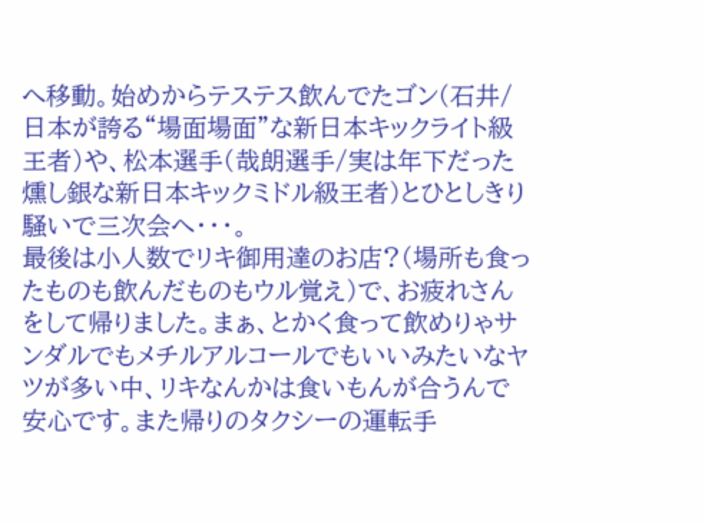へ移動。始めからテステス飲んでたゴン(石井/日本が誇る“場面場面”な新日本キックライト級王者)や、松本選手(哉朗選手/実は年下だった燻し銀な新日本キックミドル級王者)とひとしきり騒いで三次会へ・・・。
最後は小人数でリキ御用達のお店?(場所も食ったものも飲んだものもウル覚え)で、お疲れさんをして帰りました。まぁ、とかく食って飲めりゃサンダルでもメチルアルコールでもいいみたいなヤツが多い中、リキなんかは食いもんが合うんで安心です。また帰りのタクシーの運転手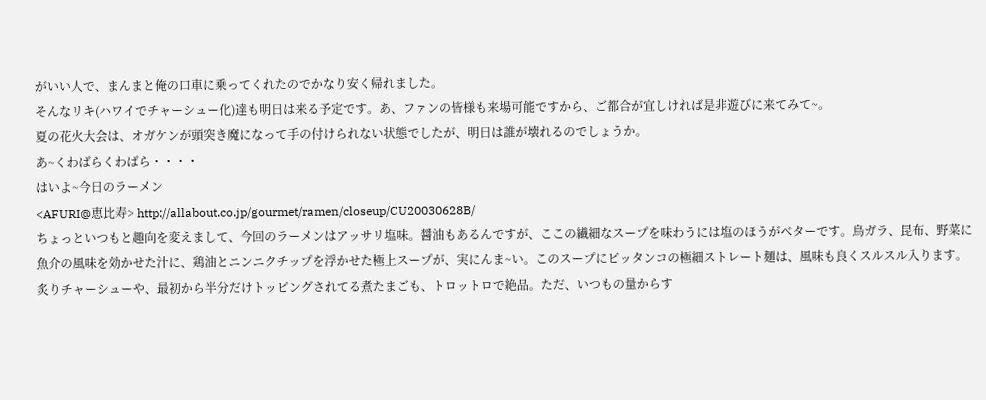がいい人で、まんまと俺の口車に乗ってくれたのでかなり安く帰れました。
そんなリキ(ハワイでチャーシュー化)達も明日は来る予定です。あ、ファンの皆様も来場可能ですから、ご都合が宜しければ是非遊びに来てみて~。
夏の花火大会は、オガケンが頭突き魔になって手の付けられない状態でしたが、明日は誰が壊れるのでしょうか。
あ~くわばらくわばら・・・・
はいよ~今日のラーメン
<AFURI@恵比寿> http://allabout.co.jp/gourmet/ramen/closeup/CU20030628B/
ちょっといつもと趣向を変えまして、今回のラーメンはアッサリ塩味。醤油もあるんですが、ここの繊細なスープを味わうには塩のほうがベターです。鳥ガラ、昆布、野菜に魚介の風味を効かせた汁に、鶏油とニンニクチップを浮かせた極上スープが、実にんま~い。このスープにピッタンコの極細ストレート麺は、風味も良くスルスル入ります。炙りチャーシューや、最初から半分だけトッピングされてる煮たまごも、トロットロで絶品。ただ、いつもの量からす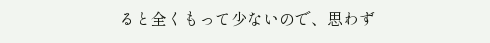ると全くもって少ないので、思わず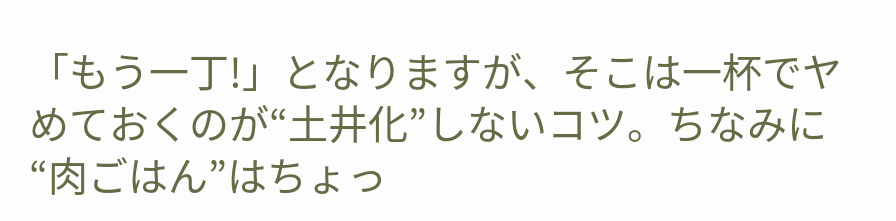「もう一丁!」となりますが、そこは一杯でヤめておくのが“土井化”しないコツ。ちなみに“肉ごはん”はちょっ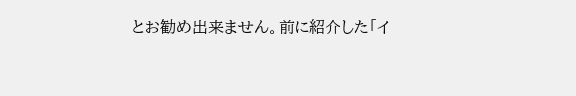とお勧め出来ません。前に紹介した「イ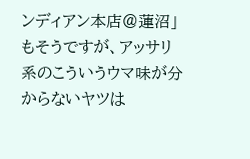ンディアン本店@蓮沼」もそうですが、アッサリ系のこういうウマ味が分からないヤツは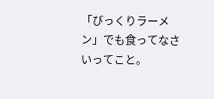「びっくりラーメン」でも食ってなさいってこと。